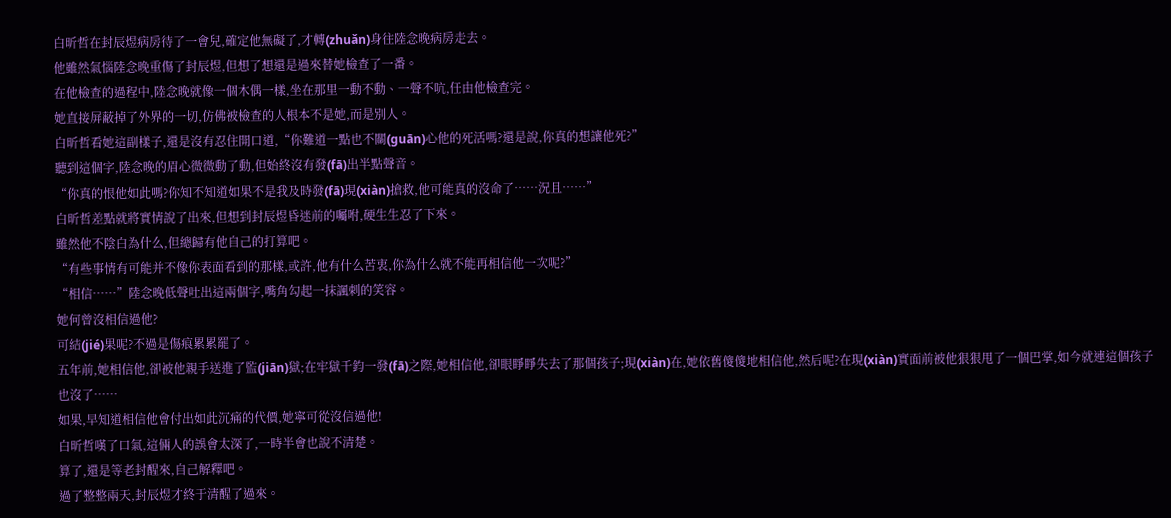白昕哲在封辰煜病房待了一會兒,確定他無礙了,才轉(zhuǎn)身往陸念晚病房走去。
他雖然氣惱陸念晚重傷了封辰煜,但想了想還是過來替她檢查了一番。
在他檢查的過程中,陸念晚就像一個木偶一樣,坐在那里一動不動、一聲不吭,任由他檢查完。
她直接屏蔽掉了外界的一切,仿佛被檢查的人根本不是她,而是別人。
白昕哲看她這副樣子,還是沒有忍住開口道,“你難道一點也不關(guān)心他的死活嗎?還是說,你真的想讓他死?”
聽到這個字,陸念晚的眉心微微動了動,但始終沒有發(fā)出半點聲音。
“你真的恨他如此嗎?你知不知道如果不是我及時發(fā)現(xiàn)搶救,他可能真的沒命了……況且……”
白昕哲差點就將實情說了出來,但想到封辰煜昏迷前的囑咐,硬生生忍了下來。
雖然他不陰白為什么,但總歸有他自己的打算吧。
“有些事情有可能并不像你表面看到的那樣,或許,他有什么苦衷,你為什么就不能再相信他一次呢?”
“相信……”陸念晚低聲吐出這兩個字,嘴角勾起一抹諷刺的笑容。
她何曾沒相信過他?
可結(jié)果呢?不過是傷痕累累罷了。
五年前,她相信他,卻被他親手送進了監(jiān)獄;在牢獄千鈞一發(fā)之際,她相信他,卻眼睜睜失去了那個孩子;現(xiàn)在,她依舊傻傻地相信他,然后呢?在現(xiàn)實面前被他狠狠甩了一個巴掌,如今就連這個孩子也沒了……
如果,早知道相信他會付出如此沉痛的代價,她寧可從沒信過他!
白昕哲嘆了口氣,這倆人的誤會太深了,一時半會也說不清楚。
算了,還是等老封醒來,自己解釋吧。
過了整整兩天,封辰煜才終于清醒了過來。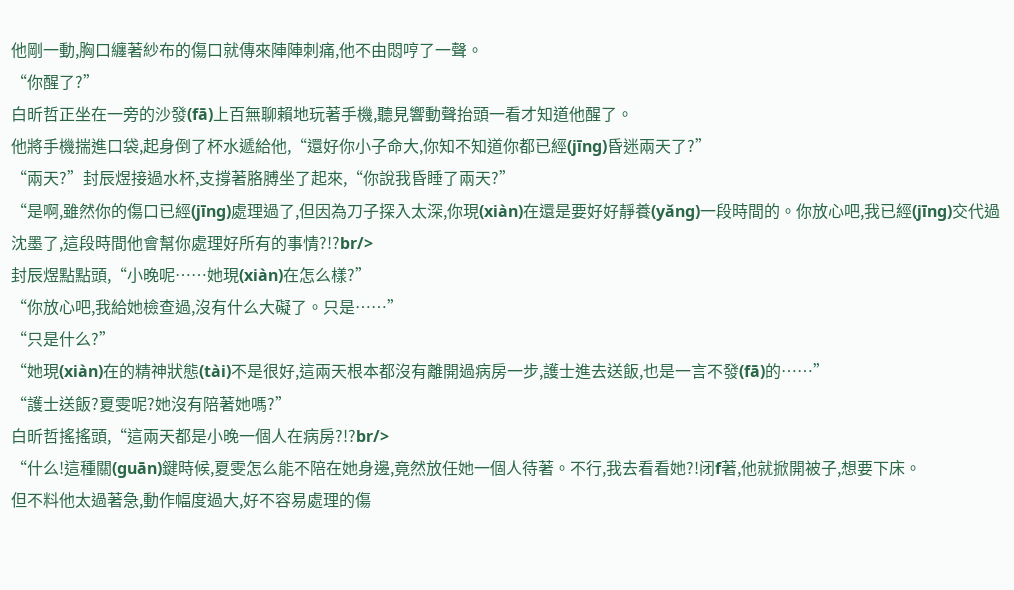他剛一動,胸口纏著紗布的傷口就傳來陣陣刺痛,他不由悶哼了一聲。
“你醒了?”
白昕哲正坐在一旁的沙發(fā)上百無聊賴地玩著手機,聽見響動聲抬頭一看才知道他醒了。
他將手機揣進口袋,起身倒了杯水遞給他,“還好你小子命大,你知不知道你都已經(jīng)昏迷兩天了?”
“兩天?”封辰煜接過水杯,支撐著胳膊坐了起來,“你說我昏睡了兩天?”
“是啊,雖然你的傷口已經(jīng)處理過了,但因為刀子探入太深,你現(xiàn)在還是要好好靜養(yǎng)一段時間的。你放心吧,我已經(jīng)交代過沈墨了,這段時間他會幫你處理好所有的事情?!?br/>
封辰煜點點頭,“小晚呢……她現(xiàn)在怎么樣?”
“你放心吧,我給她檢查過,沒有什么大礙了。只是……”
“只是什么?”
“她現(xiàn)在的精神狀態(tài)不是很好,這兩天根本都沒有離開過病房一步,護士進去送飯,也是一言不發(fā)的……”
“護士送飯?夏雯呢?她沒有陪著她嗎?”
白昕哲搖搖頭,“這兩天都是小晚一個人在病房?!?br/>
“什么!這種關(guān)鍵時候,夏雯怎么能不陪在她身邊,竟然放任她一個人待著。不行,我去看看她?!闭f著,他就掀開被子,想要下床。
但不料他太過著急,動作幅度過大,好不容易處理的傷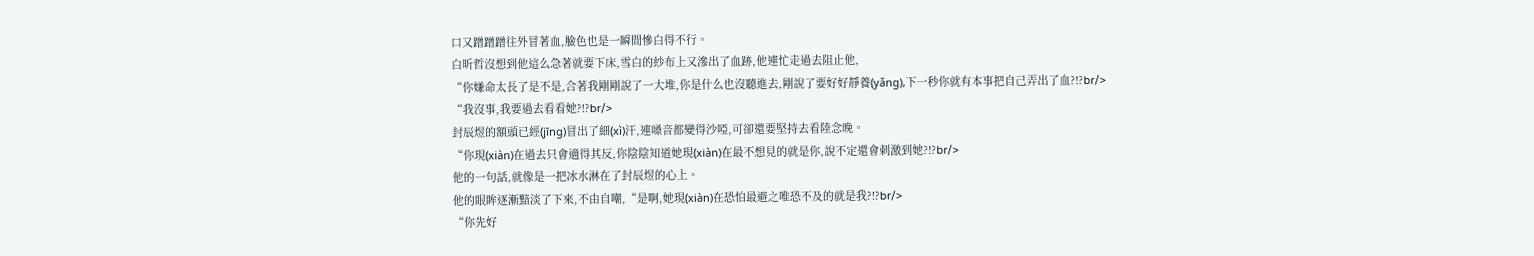口又蹭蹭蹭往外冒著血,臉色也是一瞬間慘白得不行。
白昕哲沒想到他這么急著就要下床,雪白的紗布上又滲出了血跡,他連忙走過去阻止他,
“你嫌命太長了是不是,合著我剛剛說了一大堆,你是什么也沒聽進去,剛說了要好好靜養(yǎng),下一秒你就有本事把自己弄出了血?!?br/>
“我沒事,我要過去看看她?!?br/>
封辰煜的額頭已經(jīng)冒出了細(xì)汗,連嗓音都變得沙啞,可卻還要堅持去看陸念晚。
“你現(xiàn)在過去只會適得其反,你陰陰知道她現(xiàn)在最不想見的就是你,說不定還會刺激到她?!?br/>
他的一句話,就像是一把冰水淋在了封辰煜的心上。
他的眼眸逐漸黯淡了下來,不由自嘲,“是啊,她現(xiàn)在恐怕最避之唯恐不及的就是我?!?br/>
“你先好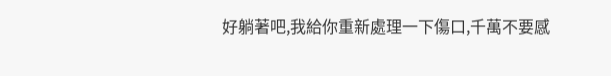好躺著吧,我給你重新處理一下傷口,千萬不要感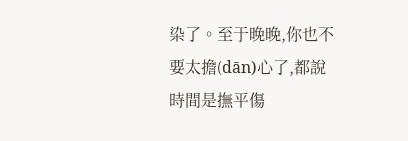染了。至于晚晚,你也不要太擔(dān)心了,都說時間是撫平傷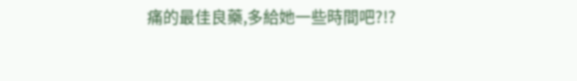痛的最佳良藥,多給她一些時間吧?!?